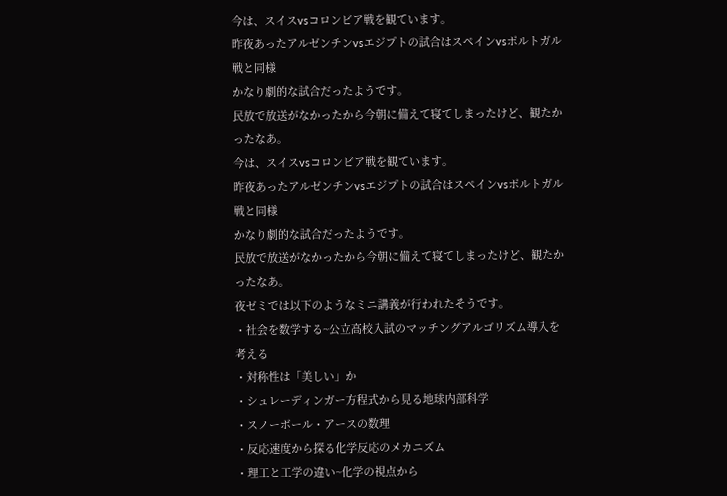今は、スイスvsコロンビア戦を観ています。
昨夜あったアルゼンチンvsエジプトの試合はスペインvsポルトガル戦と同様
かなり劇的な試合だったようです。
民放で放送がなかったから今朝に備えて寝てしまったけど、観たかったなあ。
今は、スイスvsコロンビア戦を観ています。
昨夜あったアルゼンチンvsエジプトの試合はスペインvsポルトガル戦と同様
かなり劇的な試合だったようです。
民放で放送がなかったから今朝に備えて寝てしまったけど、観たかったなあ。
夜ゼミでは以下のようなミニ講義が行われたそうです。
・社会を数学する~公立高校入試のマッチングアルゴリズム導入を考える
・対称性は「美しい」か
・シュレーディンガー方程式から見る地球内部科学
・スノーボール・アースの数理
・反応速度から探る化学反応のメカニズム
・理工と工学の違い~化学の視点から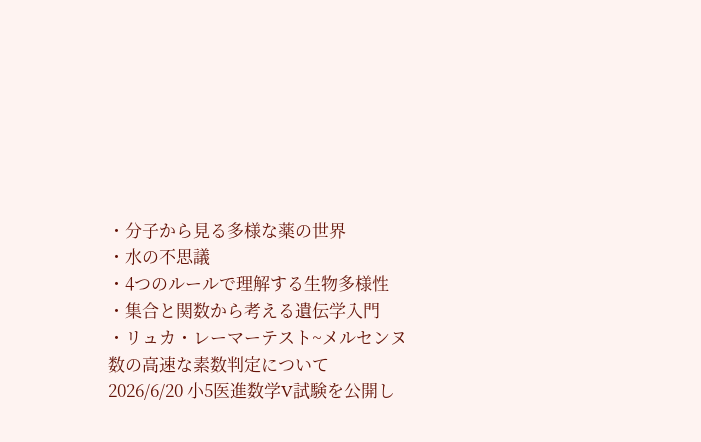・分子から見る多様な薬の世界
・水の不思議
・4つのルールで理解する生物多様性
・集合と関数から考える遺伝学入門
・リュカ・レーマーテスト~メルセンヌ数の高速な素数判定について
2026/6/20 小5医進数学V試験を公開し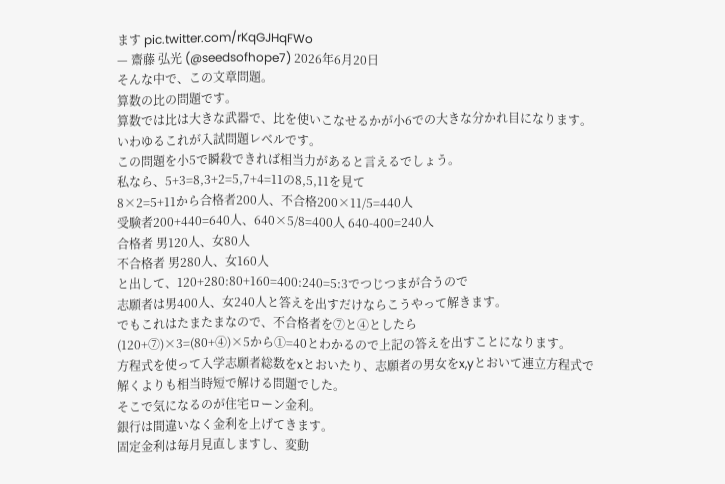ます pic.twitter.com/rKqGJHqFWo
— 齋藤 弘光 (@seedsofhope7) 2026年6月20日
そんな中で、この文章問題。
算数の比の問題です。
算数では比は大きな武器で、比を使いこなせるかが小6での大きな分かれ目になります。
いわゆるこれが入試問題レベルです。
この問題を小5で瞬殺できれば相当力があると言えるでしょう。
私なら、5+3=8,3+2=5,7+4=11の8,5,11を見て
8×2=5+11から合格者200人、不合格200×11/5=440人
受験者200+440=640人、640×5/8=400人 640-400=240人
合格者 男120人、女80人
不合格者 男280人、女160人
と出して、120+280:80+160=400:240=5:3でつじつまが合うので
志願者は男400人、女240人と答えを出すだけならこうやって解きます。
でもこれはたまたまなので、不合格者を⑦と④としたら
(120+⑦)×3=(80+④)×5から①=40とわかるので上記の答えを出すことになります。
方程式を使って入学志願者総数をxとおいたり、志願者の男女をx,yとおいて連立方程式で
解くよりも相当時短で解ける問題でした。
そこで気になるのが住宅ローン金利。
銀行は間違いなく金利を上げてきます。
固定金利は毎月見直しますし、変動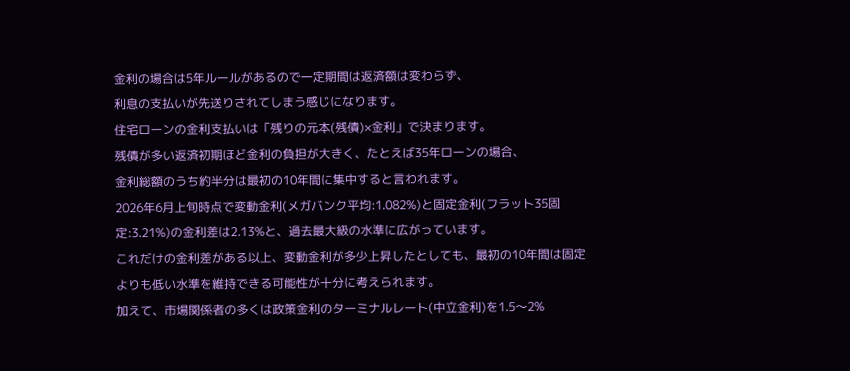金利の場合は5年ルールがあるので一定期間は返済額は変わらず、
利息の支払いが先送りされてしまう感じになります。
住宅ローンの金利支払いは「残りの元本(残債)×金利」で決まります。
残債が多い返済初期ほど金利の負担が大きく、たとえば35年ローンの場合、
金利総額のうち約半分は最初の10年間に集中すると言われます。
2026年6月上旬時点で変動金利(メガバンク平均:1.082%)と固定金利(フラット35固定:3.21%)の金利差は2.13%と、過去最大級の水準に広がっています。
これだけの金利差がある以上、変動金利が多少上昇したとしても、最初の10年間は固定よりも低い水準を維持できる可能性が十分に考えられます。
加えて、市場関係者の多くは政策金利のターミナルレート(中立金利)を1.5〜2%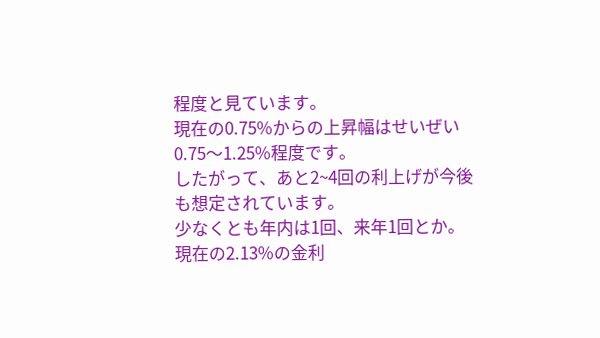程度と見ています。
現在の0.75%からの上昇幅はせいぜい0.75〜1.25%程度です。
したがって、あと2~4回の利上げが今後も想定されています。
少なくとも年内は1回、来年1回とか。
現在の2.13%の金利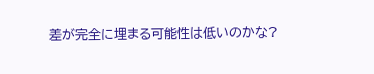差が完全に埋まる可能性は低いのかな?